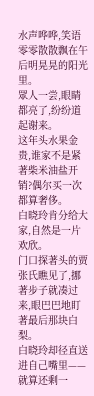水声哗哗,笑语零零散散飘在午后明晃晃的阳光里。
眾人一尝,眼睛都亮了,纷纷道起谢来。
这年头水果金贵,谁家不是紧著柴米油盐开销?偶尔买一次都算奢侈。
白晓玲肯分给大家,自然是一片欢欣。
门口探著头的贾张氏瞧见了,挪著步子就凑过来,眼巴巴地盯著最后那块白梨。
白晓玲却径直送进自己嘴里——就算还剩一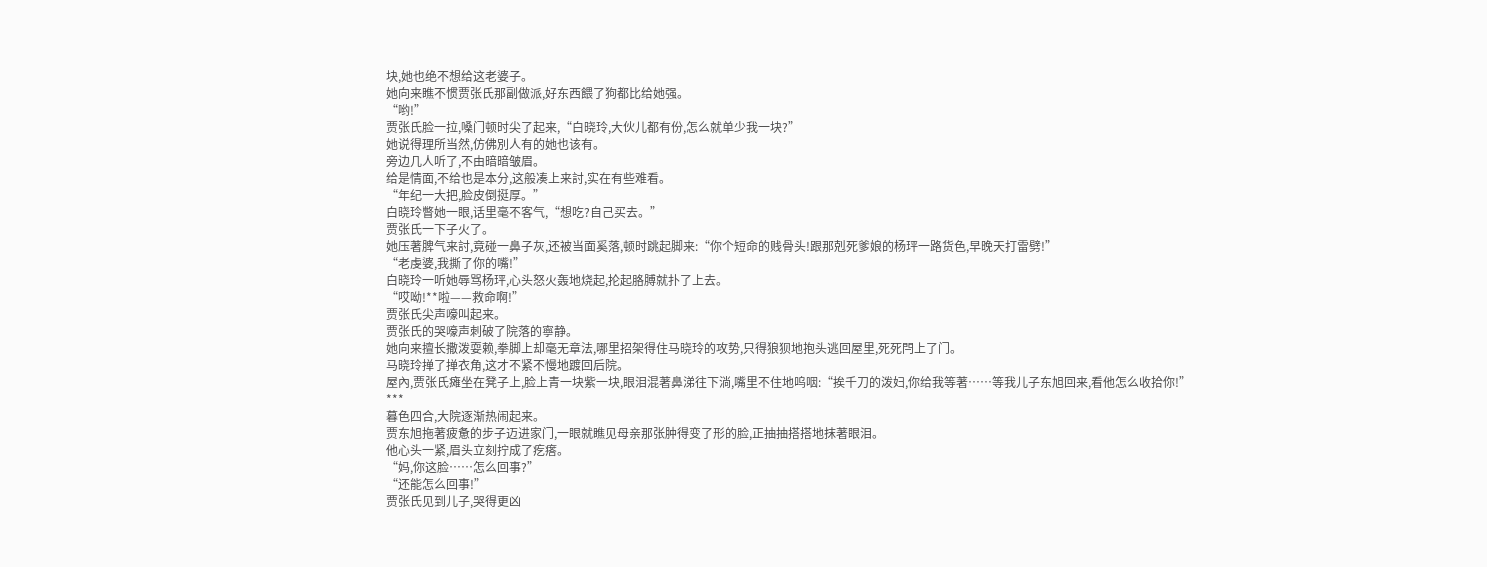块,她也绝不想给这老婆子。
她向来瞧不惯贾张氏那副做派,好东西餵了狗都比给她强。
“哟!”
贾张氏脸一拉,嗓门顿时尖了起来,“白晓玲,大伙儿都有份,怎么就单少我一块?”
她说得理所当然,仿佛別人有的她也该有。
旁边几人听了,不由暗暗皱眉。
给是情面,不给也是本分,这般凑上来討,实在有些难看。
“年纪一大把,脸皮倒挺厚。”
白晓玲瞥她一眼,话里毫不客气,“想吃?自己买去。”
贾张氏一下子火了。
她压著脾气来討,竟碰一鼻子灰,还被当面奚落,顿时跳起脚来:“你个短命的贱骨头!跟那剋死爹娘的杨玶一路货色,早晚天打雷劈!”
“老虔婆,我撕了你的嘴!”
白晓玲一听她辱骂杨玶,心头怒火轰地烧起,抡起胳膊就扑了上去。
“哎呦!**啦——救命啊!”
贾张氏尖声嚎叫起来。
贾张氏的哭嚎声刺破了院落的寧静。
她向来擅长撒泼耍赖,拳脚上却毫无章法,哪里招架得住马晓玲的攻势,只得狼狈地抱头逃回屋里,死死閂上了门。
马晓玲掸了掸衣角,这才不紧不慢地踱回后院。
屋內,贾张氏瘫坐在凳子上,脸上青一块紫一块,眼泪混著鼻涕往下淌,嘴里不住地呜咽:“挨千刀的泼妇,你给我等著……等我儿子东旭回来,看他怎么收拾你!”
***
暮色四合,大院逐渐热闹起来。
贾东旭拖著疲惫的步子迈进家门,一眼就瞧见母亲那张肿得变了形的脸,正抽抽搭搭地抹著眼泪。
他心头一紧,眉头立刻拧成了疙瘩。
“妈,你这脸……怎么回事?”
“还能怎么回事!”
贾张氏见到儿子,哭得更凶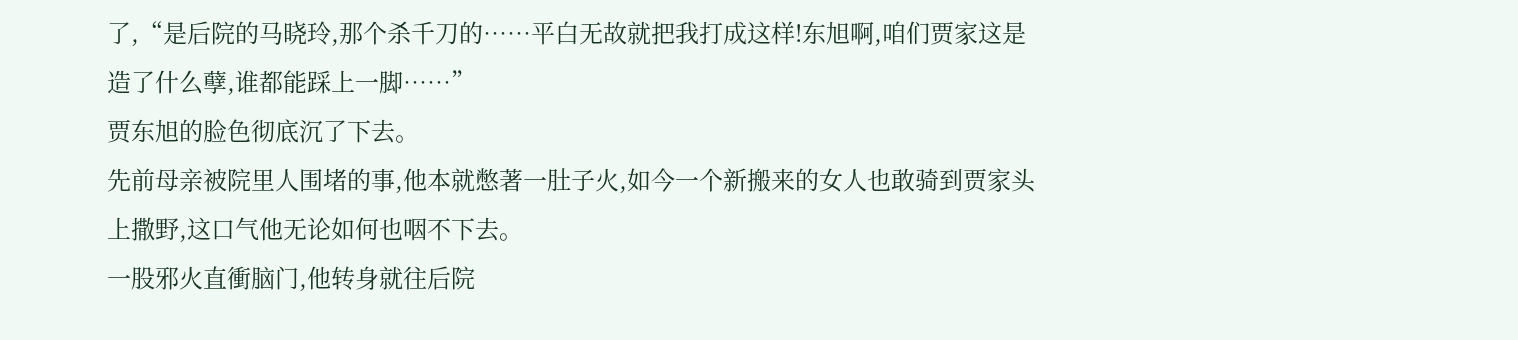了,“是后院的马晓玲,那个杀千刀的……平白无故就把我打成这样!东旭啊,咱们贾家这是造了什么孽,谁都能踩上一脚……”
贾东旭的脸色彻底沉了下去。
先前母亲被院里人围堵的事,他本就憋著一肚子火,如今一个新搬来的女人也敢骑到贾家头上撒野,这口气他无论如何也咽不下去。
一股邪火直衝脑门,他转身就往后院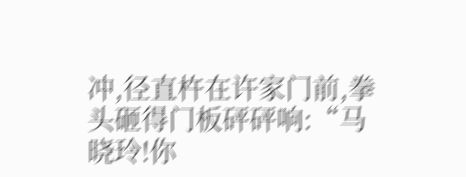冲,径直杵在许家门前,拳头砸得门板砰砰响:“马晓玲!你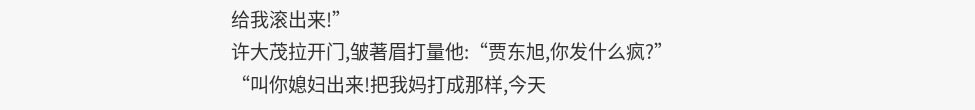给我滚出来!”
许大茂拉开门,皱著眉打量他:“贾东旭,你发什么疯?”
“叫你媳妇出来!把我妈打成那样,今天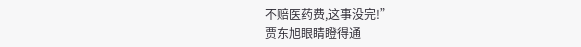不赔医药费,这事没完!”
贾东旭眼睛瞪得通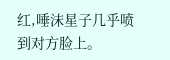红,唾沫星子几乎喷到对方脸上。